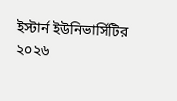ইস্টার্ন ইউনিভার্সিটির ২০২৬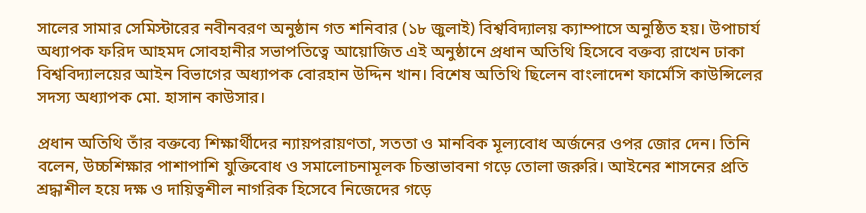সালের সামার সেমিস্টারের নবীনবরণ অনুষ্ঠান গত শনিবার (১৮ জুলাই) বিশ্ববিদ্যালয় ক্যাম্পাসে অনুষ্ঠিত হয়। উপাচার্য অধ্যাপক ফরিদ আহমদ সোবহানীর সভাপতিত্বে আয়োজিত এই অনুষ্ঠানে প্রধান অতিথি হিসেবে বক্তব্য রাখেন ঢাকা বিশ্ববিদ্যালয়ের আইন বিভাগের অধ্যাপক বোরহান উদ্দিন খান। বিশেষ অতিথি ছিলেন বাংলাদেশ ফার্মেসি কাউন্সিলের সদস্য অধ্যাপক মো. হাসান কাউসার।

প্রধান অতিথি তাঁর বক্তব্যে শিক্ষার্থীদের ন্যায়পরায়ণতা, সততা ও মানবিক মূল্যবোধ অর্জনের ওপর জোর দেন। তিনি বলেন, উচ্চশিক্ষার পাশাপাশি যুক্তিবোধ ও সমালোচনামূলক চিন্তাভাবনা গড়ে তোলা জরুরি। আইনের শাসনের প্রতি শ্রদ্ধাশীল হয়ে দক্ষ ও দায়িত্বশীল নাগরিক হিসেবে নিজেদের গড়ে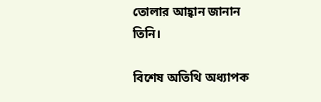তোলার আহ্বান জানান তিনি।

বিশেষ অতিথি অধ্যাপক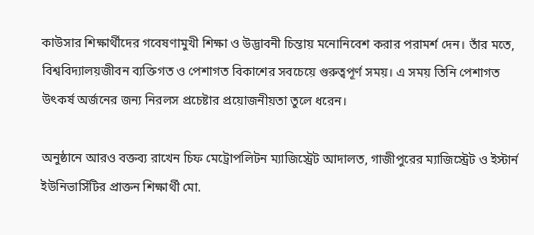কাউসার শিক্ষার্থীদের গবেষণামুখী শিক্ষা ও উদ্ভাবনী চিন্তায় মনোনিবেশ করার পরামর্শ দেন। তাঁর মতে, বিশ্ববিদ্যালয়জীবন ব্যক্তিগত ও পেশাগত বিকাশের সবচেয়ে গুরুত্বপূর্ণ সময়। এ সময় তিনি পেশাগত উৎকর্ষ অর্জনের জন্য নিরলস প্রচেষ্টার প্রয়োজনীয়তা তুলে ধরেন।

অনুষ্ঠানে আরও বক্তব্য রাখেন চিফ মেট্রোপলিটন ম্যাজিস্ট্রেট আদালত, গাজীপুরের ম্যাজিস্ট্রেট ও ইস্টার্ন ইউনিভার্সিটির প্রাক্তন শিক্ষার্থী মো.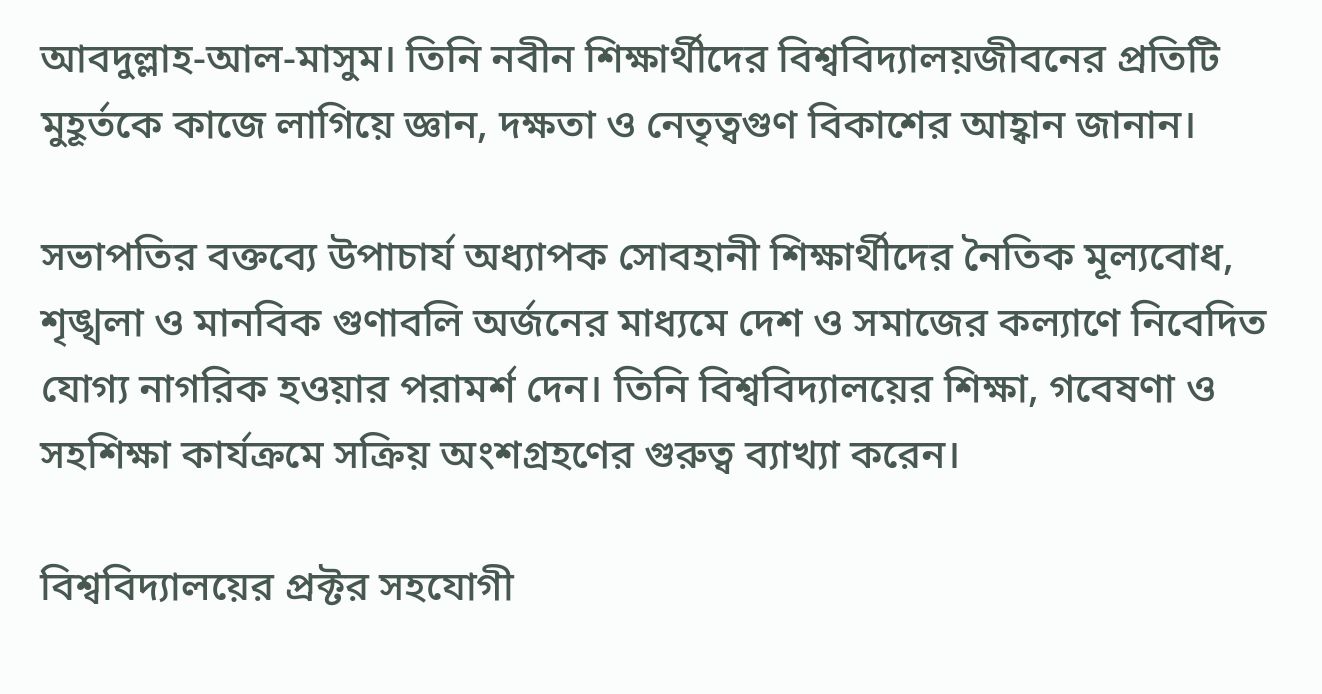আবদুল্লাহ-আল-মাসুম। তিনি নবীন শিক্ষার্থীদের বিশ্ববিদ্যালয়জীবনের প্রতিটি মুহূর্তকে কাজে লাগিয়ে জ্ঞান, দক্ষতা ও নেতৃত্বগুণ বিকাশের আহ্বান জানান।

সভাপতির বক্তব্যে উপাচার্য অধ্যাপক সোবহানী শিক্ষার্থীদের নৈতিক মূল্যবোধ, শৃঙ্খলা ও মানবিক গুণাবলি অর্জনের মাধ্যমে দেশ ও সমাজের কল্যাণে নিবেদিত যোগ্য নাগরিক হওয়ার পরামর্শ দেন। তিনি বিশ্ববিদ্যালয়ের শিক্ষা, গবেষণা ও সহশিক্ষা কার্যক্রমে সক্রিয় অংশগ্রহণের গুরুত্ব ব্যাখ্যা করেন।

বিশ্ববিদ্যালয়ের প্রক্টর সহযোগী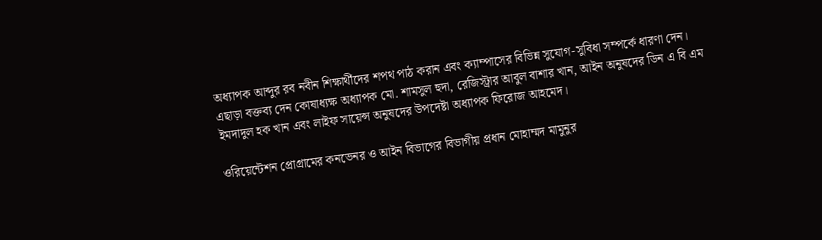অধ্যাপক আব্দুর রব নবীন শিক্ষার্থীদের শপথ পাঠ করান এবং ক্যাম্পাসের বিভিন্ন সুযোগ-সুবিধা সম্পর্কে ধারণা দেন। এছাড়া বক্তব্য দেন কোষাধ্যক্ষ অধ্যাপক মো. শামসুল হুদা, রেজিস্ট্রার আবুল বাশার খান, আইন অনুষদের ডিন এ বি এম ইমদাদুল হক খান এবং লাইফ সায়েন্স অনুষদের উপদেষ্টা অধ্যাপক ফিরোজ আহমেদ।

ওরিয়েন্টেশন প্রোগ্রামের কনভেনর ও আইন বিভাগের বিভাগীয় প্রধান মোহাম্মদ মামুনুর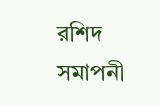রশিদ সমাপনী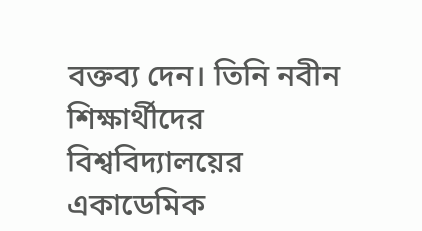বক্তব্য দেন। তিনি নবীন শিক্ষার্থীদের বিশ্ববিদ্যালয়ের একাডেমিক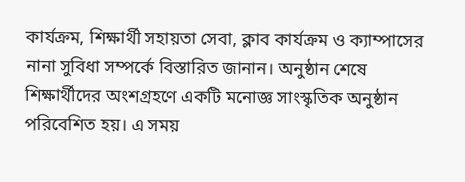কার্যক্রম, শিক্ষার্থী সহায়তা সেবা, ক্লাব কার্যক্রম ও ক্যাম্পাসের নানা সুবিধা সম্পর্কে বিস্তারিত জানান। অনুষ্ঠান শেষে শিক্ষার্থীদের অংশগ্রহণে একটি মনোজ্ঞ সাংস্কৃতিক অনুষ্ঠান পরিবেশিত হয়। এ সময়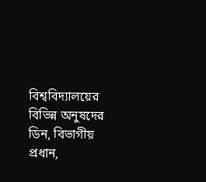বিশ্ববিদ্যালয়ের বিভিন্ন অনুষদের ডিন, বিভাগীয় প্রধান,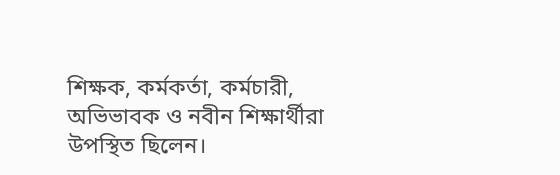শিক্ষক, কর্মকর্তা, কর্মচারী, অভিভাবক ও নবীন শিক্ষার্থীরা উপস্থিত ছিলেন।